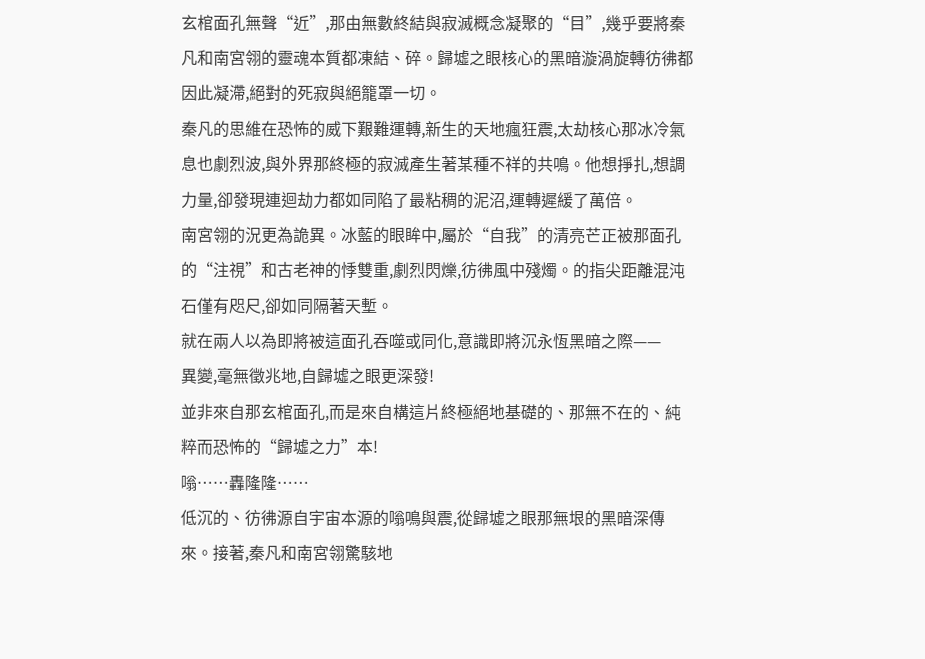玄棺面孔無聲“近”,那由無數終結與寂滅概念凝聚的“目”,幾乎要將秦凡和南宮翎的靈魂本質都凍結、碎。歸墟之眼核心的黑暗漩渦旋轉彷彿都因此凝滯,絕對的死寂與絕籠罩一切。
秦凡的思維在恐怖的威下艱難運轉,新生的天地瘋狂震,太劫核心那冰冷氣息也劇烈波,與外界那終極的寂滅產生著某種不祥的共鳴。他想掙扎,想調力量,卻發現連迴劫力都如同陷了最粘稠的泥沼,運轉遲緩了萬倍。
南宮翎的況更為詭異。冰藍的眼眸中,屬於“自我”的清亮芒正被那面孔的“注視”和古老神的悸雙重,劇烈閃爍,彷彿風中殘燭。的指尖距離混沌石僅有咫尺,卻如同隔著天塹。
就在兩人以為即將被這面孔吞噬或同化,意識即將沉永恆黑暗之際——
異變,毫無徵兆地,自歸墟之眼更深發!
並非來自那玄棺面孔,而是來自構這片終極絕地基礎的、那無不在的、純粹而恐怖的“歸墟之力”本!
嗡……轟隆隆……
低沉的、彷彿源自宇宙本源的嗡鳴與震,從歸墟之眼那無垠的黑暗深傳來。接著,秦凡和南宮翎驚駭地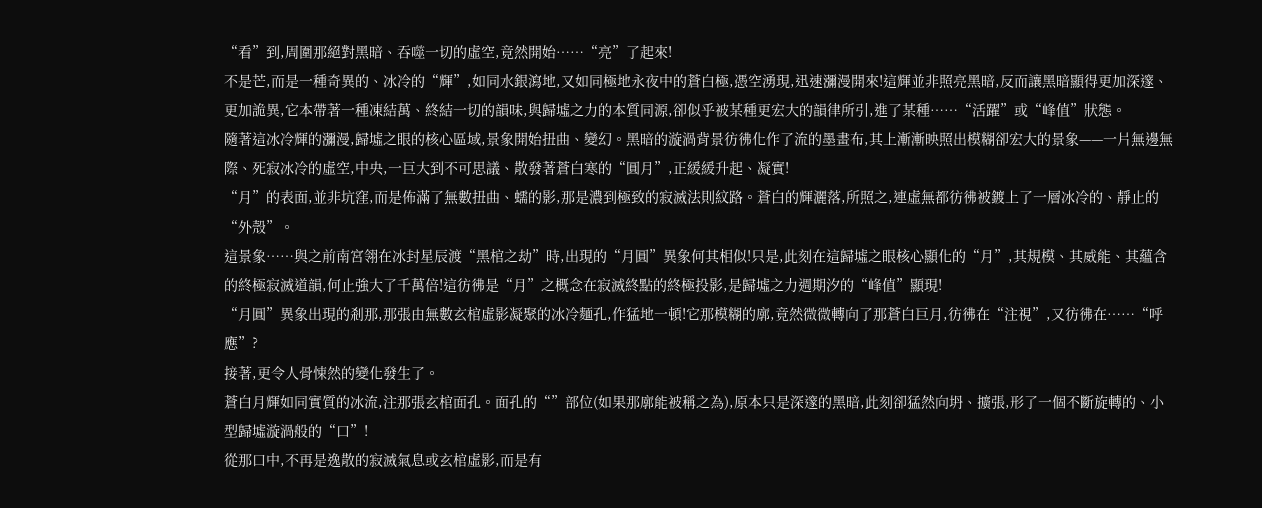“看”到,周圍那絕對黑暗、吞噬一切的虛空,竟然開始……“亮”了起來!
不是芒,而是一種奇異的、冰冷的“輝”,如同水銀瀉地,又如同極地永夜中的蒼白極,憑空湧現,迅速瀰漫開來!這輝並非照亮黑暗,反而讓黑暗顯得更加深邃、更加詭異,它本帶著一種凍結萬、終結一切的韻味,與歸墟之力的本質同源,卻似乎被某種更宏大的韻律所引,進了某種……“活躍”或“峰值”狀態。
隨著這冰冷輝的瀰漫,歸墟之眼的核心區域,景象開始扭曲、變幻。黑暗的漩渦背景彷彿化作了流的墨畫布,其上漸漸映照出模糊卻宏大的景象——一片無邊無際、死寂冰冷的虛空,中央,一巨大到不可思議、散發著蒼白寒的“圓月”,正緩緩升起、凝實!
“月”的表面,並非坑窪,而是佈滿了無數扭曲、蠕的影,那是濃到極致的寂滅法則紋路。蒼白的輝灑落,所照之,連虛無都彷彿被鍍上了一層冰冷的、靜止的“外殼”。
這景象……與之前南宮翎在冰封星辰渡“黑棺之劫”時,出現的“月圓”異象何其相似!只是,此刻在這歸墟之眼核心顯化的“月”,其規模、其威能、其蘊含的終極寂滅道韻,何止強大了千萬倍!這彷彿是“月”之概念在寂滅終點的終極投影,是歸墟之力週期汐的“峰值”顯現!
“月圓”異象出現的剎那,那張由無數玄棺虛影凝聚的冰冷麵孔,作猛地一頓!它那模糊的廓,竟然微微轉向了那蒼白巨月,彷彿在“注視”,又彷彿在……“呼應”?
接著,更令人骨悚然的變化發生了。
蒼白月輝如同實質的冰流,注那張玄棺面孔。面孔的“”部位(如果那廓能被稱之為),原本只是深邃的黑暗,此刻卻猛然向坍、擴張,形了一個不斷旋轉的、小型歸墟漩渦般的“口”!
從那口中,不再是逸散的寂滅氣息或玄棺虛影,而是有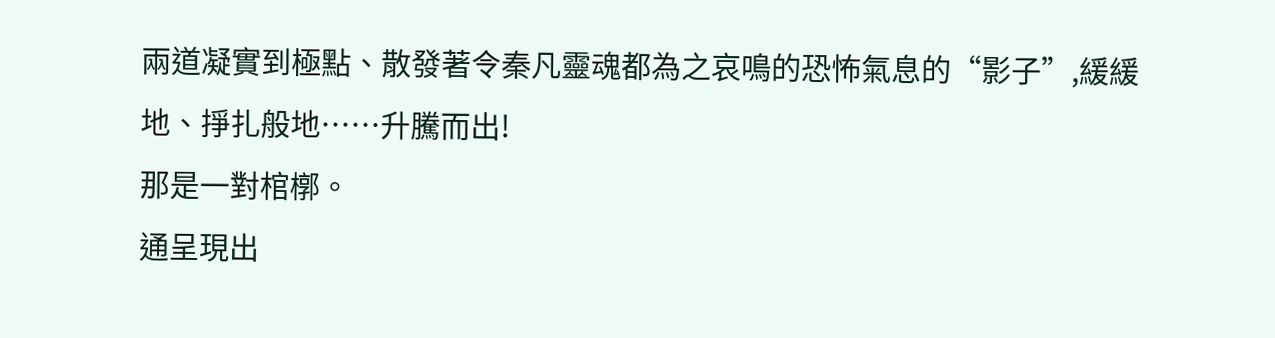兩道凝實到極點、散發著令秦凡靈魂都為之哀鳴的恐怖氣息的“影子”,緩緩地、掙扎般地……升騰而出!
那是一對棺槨。
通呈現出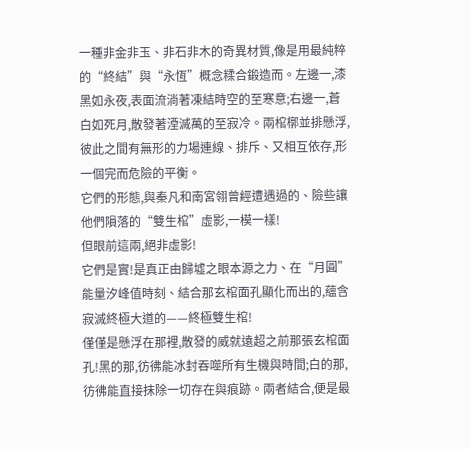一種非金非玉、非石非木的奇異材質,像是用最純粹的“終結”與“永恆”概念糅合鍛造而。左邊一,漆黑如永夜,表面流淌著凍結時空的至寒意;右邊一,蒼白如死月,散發著湮滅萬的至寂冷。兩棺槨並排懸浮,彼此之間有無形的力場連線、排斥、又相互依存,形一個完而危險的平衡。
它們的形態,與秦凡和南宮翎曾經遭遇過的、險些讓他們隕落的“雙生棺”虛影,一模一樣!
但眼前這兩,絕非虛影!
它們是實!是真正由歸墟之眼本源之力、在“月圓”能量汐峰值時刻、結合那玄棺面孔顯化而出的,蘊含寂滅終極大道的——終極雙生棺!
僅僅是懸浮在那裡,散發的威就遠超之前那張玄棺面孔!黑的那,彷彿能冰封吞噬所有生機與時間;白的那,彷彿能直接抹除一切存在與痕跡。兩者結合,便是最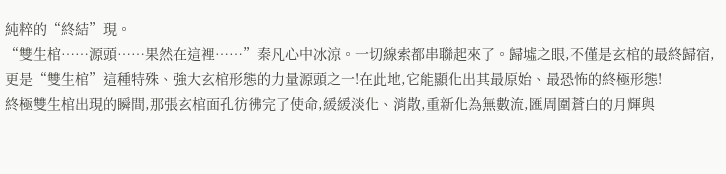純粹的“終結”現。
“雙生棺……源頭……果然在這裡……”秦凡心中冰涼。一切線索都串聯起來了。歸墟之眼,不僅是玄棺的最終歸宿,更是“雙生棺”這種特殊、強大玄棺形態的力量源頭之一!在此地,它能顯化出其最原始、最恐怖的終極形態!
終極雙生棺出現的瞬間,那張玄棺面孔彷彿完了使命,緩緩淡化、消散,重新化為無數流,匯周圍蒼白的月輝與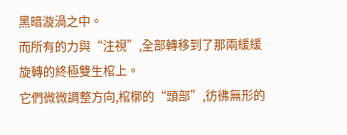黑暗漩渦之中。
而所有的力與“注視”,全部轉移到了那兩緩緩旋轉的終極雙生棺上。
它們微微調整方向,棺槨的“頭部”,彷彿無形的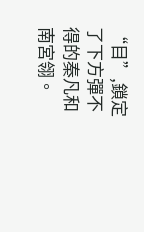“目”,鎖定了下方彈不得的秦凡和南宮翎。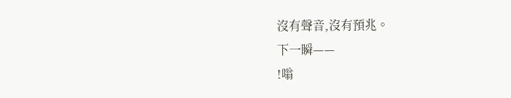沒有聲音,沒有預兆。
下一瞬——
!嗡